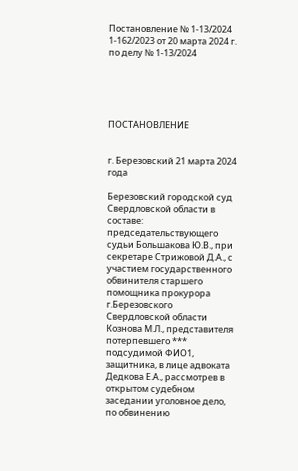Постановление № 1-13/2024 1-162/2023 от 20 марта 2024 г. по делу № 1-13/2024





ПОСТАНОВЛЕНИЕ


г. Березовский 21 марта 2024 года

Березовский городской суд Свердловской области в составе: председательствующего судьи Большакова Ю.В., при секретаре Стрижовой Д.А., с участием государственного обвинителя старшего помощника прокурора г.Березовского Свердловской области Кознова М.Л., представителя потерпевшего *** подсудимой ФИО1, защитника, в лице адвоката Дедкова Е.А., рассмотрев в открытом судебном заседании уголовное дело, по обвинению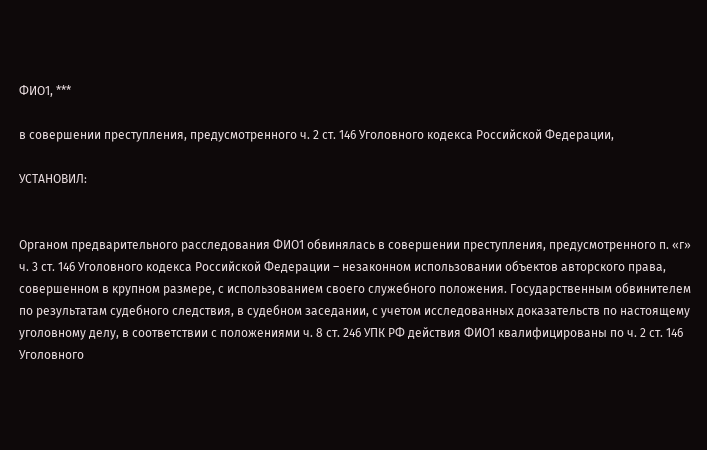ФИО1, ***

в совершении преступления, предусмотренного ч. 2 ст. 146 Уголовного кодекса Российской Федерации,

УСТАНОВИЛ:


Органом предварительного расследования ФИО1 обвинялась в совершении преступления, предусмотренного п. «г» ч. 3 ст. 146 Уголовного кодекса Российской Федерации – незаконном использовании объектов авторского права, совершенном в крупном размере, с использованием своего служебного положения. Государственным обвинителем по результатам судебного следствия, в судебном заседании, с учетом исследованных доказательств по настоящему уголовному делу, в соответствии с положениями ч. 8 ст. 246 УПК РФ действия ФИО1 квалифицированы по ч. 2 ст. 146 Уголовного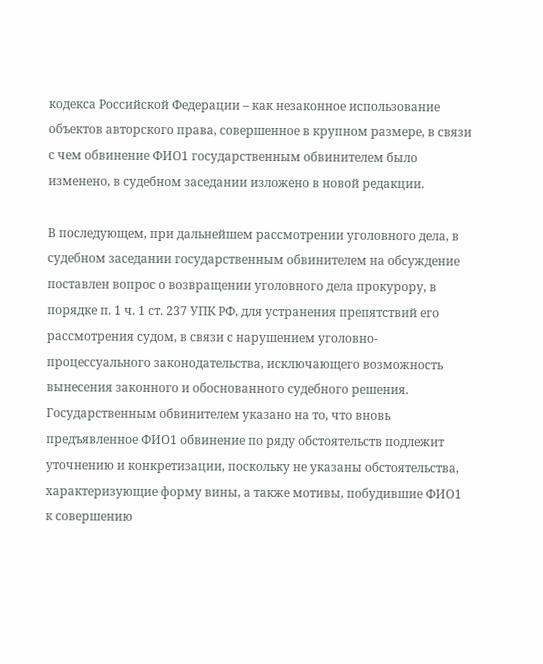кодекса Российской Федерации – как незаконное использование объектов авторского права, совершенное в крупном размере, в связи с чем обвинение ФИО1 государственным обвинителем было изменено, в судебном заседании изложено в новой редакции.

В последующем, при дальнейшем рассмотрении уголовного дела, в судебном заседании государственным обвинителем на обсуждение поставлен вопрос о возвращении уголовного дела прокурору, в порядке п. 1 ч. 1 ст. 237 УПК РФ, для устранения препятствий его рассмотрения судом, в связи с нарушением уголовно-процессуального законодательства, исключающего возможность вынесения законного и обоснованного судебного решения. Государственным обвинителем указано на то, что вновь предъявленное ФИО1 обвинение по ряду обстоятельств подлежит уточнению и конкретизации, поскольку не указаны обстоятельства, характеризующие форму вины, а также мотивы, побудившие ФИО1 к совершению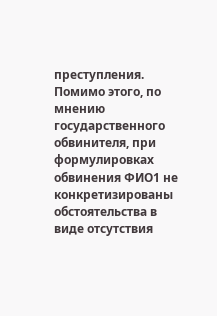преступления. Помимо этого, по мнению государственного обвинителя, при формулировках обвинения ФИО1 не конкретизированы обстоятельства в виде отсутствия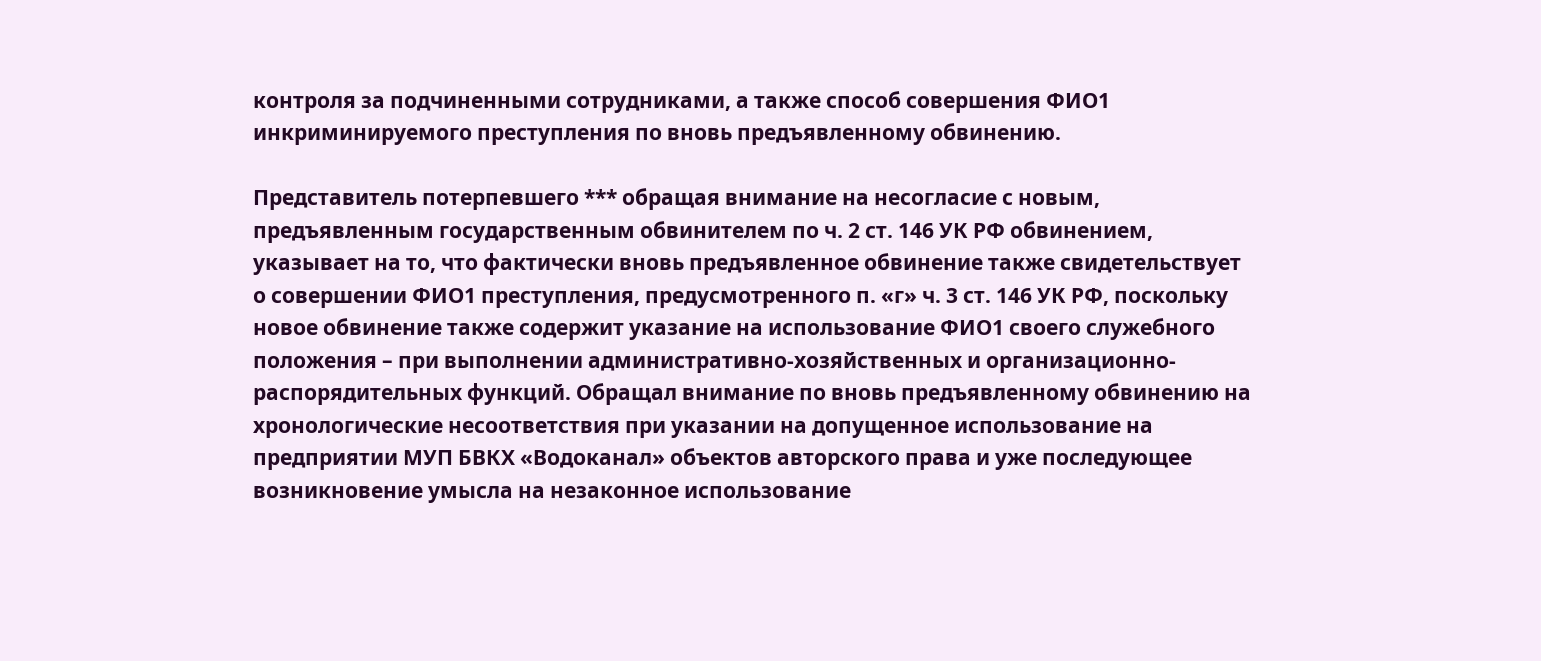контроля за подчиненными сотрудниками, а также способ совершения ФИО1 инкриминируемого преступления по вновь предъявленному обвинению.

Представитель потерпевшего *** обращая внимание на несогласие с новым, предъявленным государственным обвинителем по ч. 2 ст. 146 УК РФ обвинением, указывает на то, что фактически вновь предъявленное обвинение также свидетельствует о совершении ФИО1 преступления, предусмотренного п. «г» ч. 3 ст. 146 УК РФ, поскольку новое обвинение также содержит указание на использование ФИО1 своего служебного положения – при выполнении административно-хозяйственных и организационно-распорядительных функций. Обращал внимание по вновь предъявленному обвинению на хронологические несоответствия при указании на допущенное использование на предприятии МУП БВКХ «Водоканал» объектов авторского права и уже последующее возникновение умысла на незаконное использование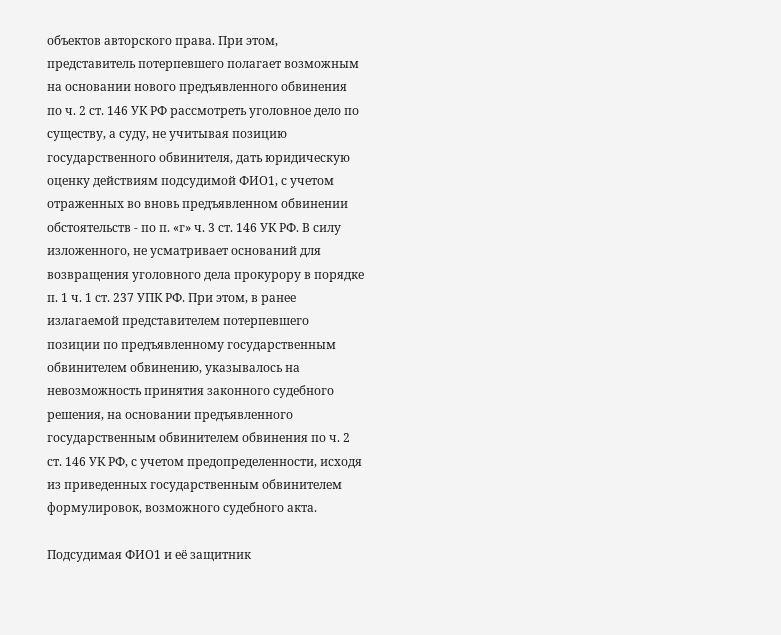объектов авторского права. При этом, представитель потерпевшего полагает возможным на основании нового предъявленного обвинения по ч. 2 ст. 146 УК РФ рассмотреть уголовное дело по существу, а суду, не учитывая позицию государственного обвинителя, дать юридическую оценку действиям подсудимой ФИО1, с учетом отраженных во вновь предъявленном обвинении обстоятельств - по п. «г» ч. 3 ст. 146 УК РФ. В силу изложенного, не усматривает оснований для возвращения уголовного дела прокурору в порядке п. 1 ч. 1 ст. 237 УПК РФ. При этом, в ранее излагаемой представителем потерпевшего позиции по предъявленному государственным обвинителем обвинению, указывалось на невозможность принятия законного судебного решения, на основании предъявленного государственным обвинителем обвинения по ч. 2 ст. 146 УК РФ, с учетом предопределенности, исходя из приведенных государственным обвинителем формулировок, возможного судебного акта.

Подсудимая ФИО1 и её защитник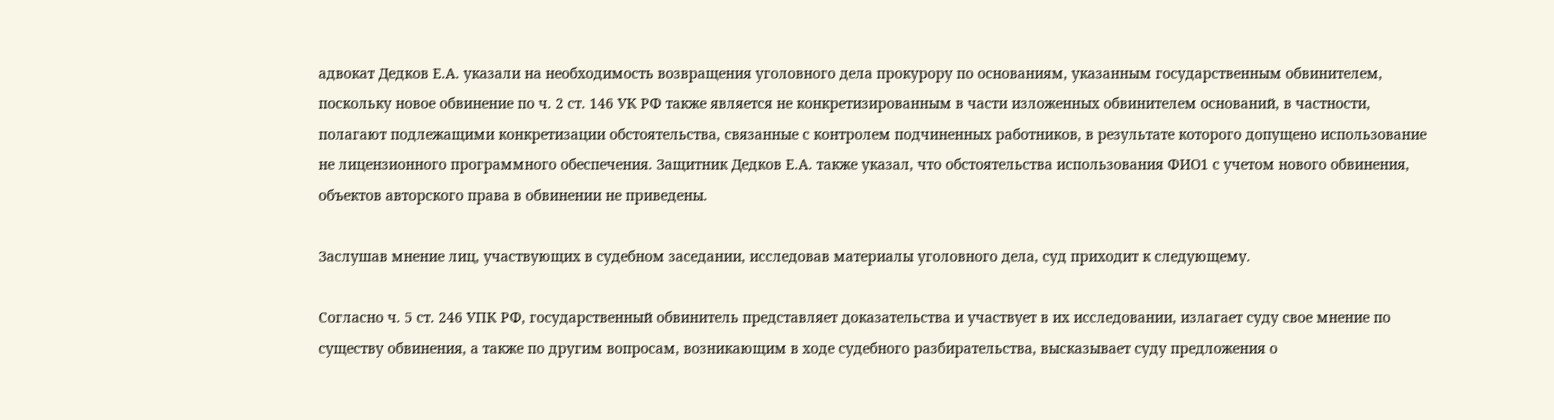адвокат Дедков Е.А. указали на необходимость возвращения уголовного дела прокурору по основаниям, указанным государственным обвинителем, поскольку новое обвинение по ч. 2 ст. 146 УК РФ также является не конкретизированным в части изложенных обвинителем оснований, в частности, полагают подлежащими конкретизации обстоятельства, связанные с контролем подчиненных работников, в результате которого допущено использование не лицензионного программного обеспечения. Защитник Дедков Е.А. также указал, что обстоятельства использования ФИО1 с учетом нового обвинения, объектов авторского права в обвинении не приведены.

Заслушав мнение лиц, участвующих в судебном заседании, исследовав материалы уголовного дела, суд приходит к следующему.

Согласно ч. 5 ст. 246 УПК РФ, государственный обвинитель представляет доказательства и участвует в их исследовании, излагает суду свое мнение по существу обвинения, а также по другим вопросам, возникающим в ходе судебного разбирательства, высказывает суду предложения о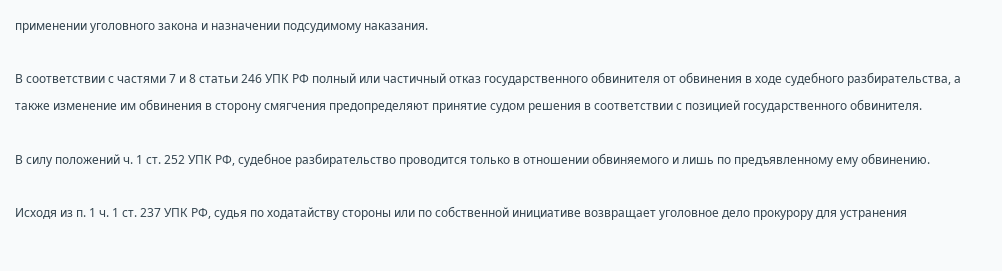применении уголовного закона и назначении подсудимому наказания.

В соответствии с частями 7 и 8 статьи 246 УПК РФ полный или частичный отказ государственного обвинителя от обвинения в ходе судебного разбирательства, а также изменение им обвинения в сторону смягчения предопределяют принятие судом решения в соответствии с позицией государственного обвинителя.

В силу положений ч. 1 ст. 252 УПК РФ, судебное разбирательство проводится только в отношении обвиняемого и лишь по предъявленному ему обвинению.

Исходя из п. 1 ч. 1 ст. 237 УПК РФ, судья по ходатайству стороны или по собственной инициативе возвращает уголовное дело прокурору для устранения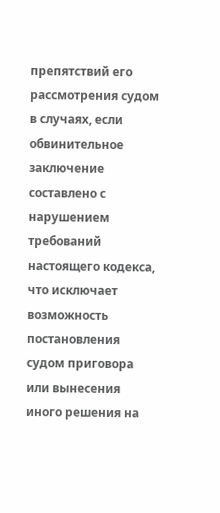препятствий его рассмотрения судом в случаях, если обвинительное заключение составлено с нарушением требований настоящего кодекса, что исключает возможность постановления судом приговора или вынесения иного решения на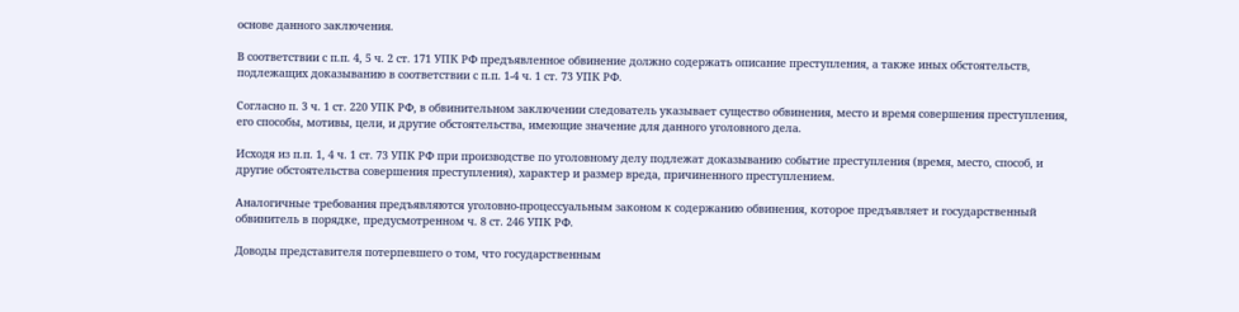основе данного заключения.

В соответствии с п.п. 4, 5 ч. 2 ст. 171 УПК РФ предъявленное обвинение должно содержать описание преступления, а также иных обстоятельств, подлежащих доказыванию в соответствии с п.п. 1-4 ч. 1 ст. 73 УПК РФ.

Согласно п. 3 ч. 1 ст. 220 УПК РФ, в обвинительном заключении следователь указывает существо обвинения, место и время совершения преступления, его способы, мотивы, цели, и другие обстоятельства, имеющие значение для данного уголовного дела.

Исходя из п.п. 1, 4 ч. 1 ст. 73 УПК РФ при производстве по уголовному делу подлежат доказыванию событие преступления (время, место, способ, и другие обстоятельства совершения преступления), характер и размер вреда, причиненного преступлением.

Аналогичные требования предъявляются уголовно-процессуальным законом к содержанию обвинения, которое предъявляет и государственный обвинитель в порядке, предусмотренном ч. 8 ст. 246 УПК РФ.

Доводы представителя потерпевшего о том, что государственным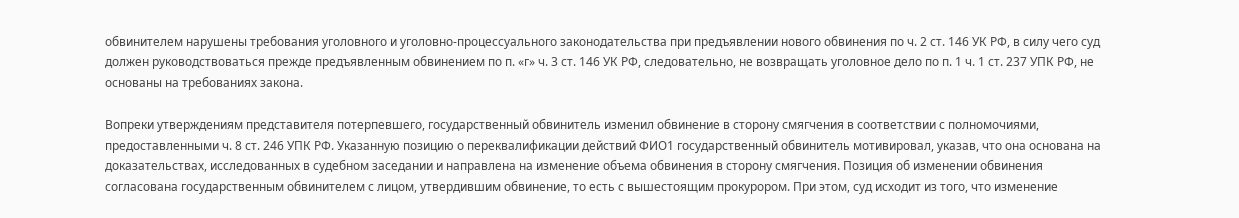обвинителем нарушены требования уголовного и уголовно-процессуального законодательства при предъявлении нового обвинения по ч. 2 ст. 146 УК РФ, в силу чего суд должен руководствоваться прежде предъявленным обвинением по п. «г» ч. 3 ст. 146 УК РФ, следовательно, не возвращать уголовное дело по п. 1 ч. 1 ст. 237 УПК РФ, не основаны на требованиях закона.

Вопреки утверждениям представителя потерпевшего, государственный обвинитель изменил обвинение в сторону смягчения в соответствии с полномочиями, предоставленными ч. 8 ст. 246 УПК РФ. Указанную позицию о переквалификации действий ФИО1 государственный обвинитель мотивировал, указав, что она основана на доказательствах, исследованных в судебном заседании и направлена на изменение объема обвинения в сторону смягчения. Позиция об изменении обвинения согласована государственным обвинителем с лицом, утвердившим обвинение, то есть с вышестоящим прокурором. При этом, суд исходит из того, что изменение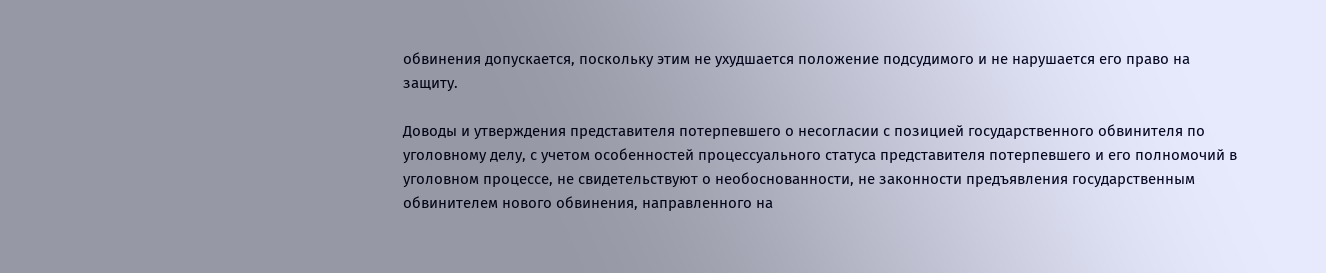обвинения допускается, поскольку этим не ухудшается положение подсудимого и не нарушается его право на защиту.

Доводы и утверждения представителя потерпевшего о несогласии с позицией государственного обвинителя по уголовному делу, с учетом особенностей процессуального статуса представителя потерпевшего и его полномочий в уголовном процессе, не свидетельствуют о необоснованности, не законности предъявления государственным обвинителем нового обвинения, направленного на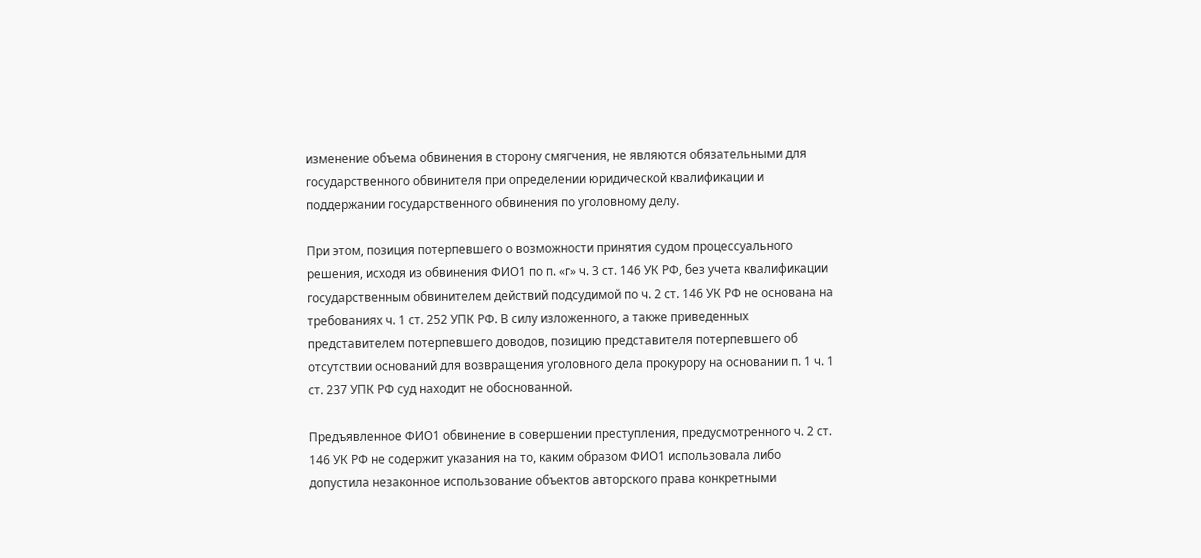изменение объема обвинения в сторону смягчения, не являются обязательными для государственного обвинителя при определении юридической квалификации и поддержании государственного обвинения по уголовному делу.

При этом, позиция потерпевшего о возможности принятия судом процессуального решения, исходя из обвинения ФИО1 по п. «г» ч. 3 ст. 146 УК РФ, без учета квалификации государственным обвинителем действий подсудимой по ч. 2 ст. 146 УК РФ не основана на требованиях ч. 1 ст. 252 УПК РФ. В силу изложенного, а также приведенных представителем потерпевшего доводов, позицию представителя потерпевшего об отсутствии оснований для возвращения уголовного дела прокурору на основании п. 1 ч. 1 ст. 237 УПК РФ суд находит не обоснованной.

Предъявленное ФИО1 обвинение в совершении преступления, предусмотренного ч. 2 ст. 146 УК РФ не содержит указания на то, каким образом ФИО1 использовала либо допустила незаконное использование объектов авторского права конкретными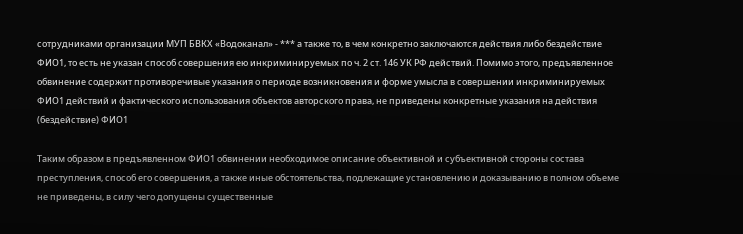сотрудниками организации МУП БВКХ «Водоканал» - *** а также то, в чем конкретно заключаются действия либо бездействие ФИО1, то есть не указан способ совершения ею инкриминируемых по ч. 2 ст. 146 УК РФ действий. Помимо этого, предъявленное обвинение содержит противоречивые указания о периоде возникновения и форме умысла в совершении инкриминируемых ФИО1 действий и фактического использования объектов авторского права, не приведены конкретные указания на действия (бездействие) ФИО1

Таким образом в предъявленном ФИО1 обвинении необходимое описание объективной и субъективной стороны состава преступления, способ его совершения, а также иные обстоятельства, подлежащие установлению и доказыванию в полном объеме не приведены, в силу чего допущены существенные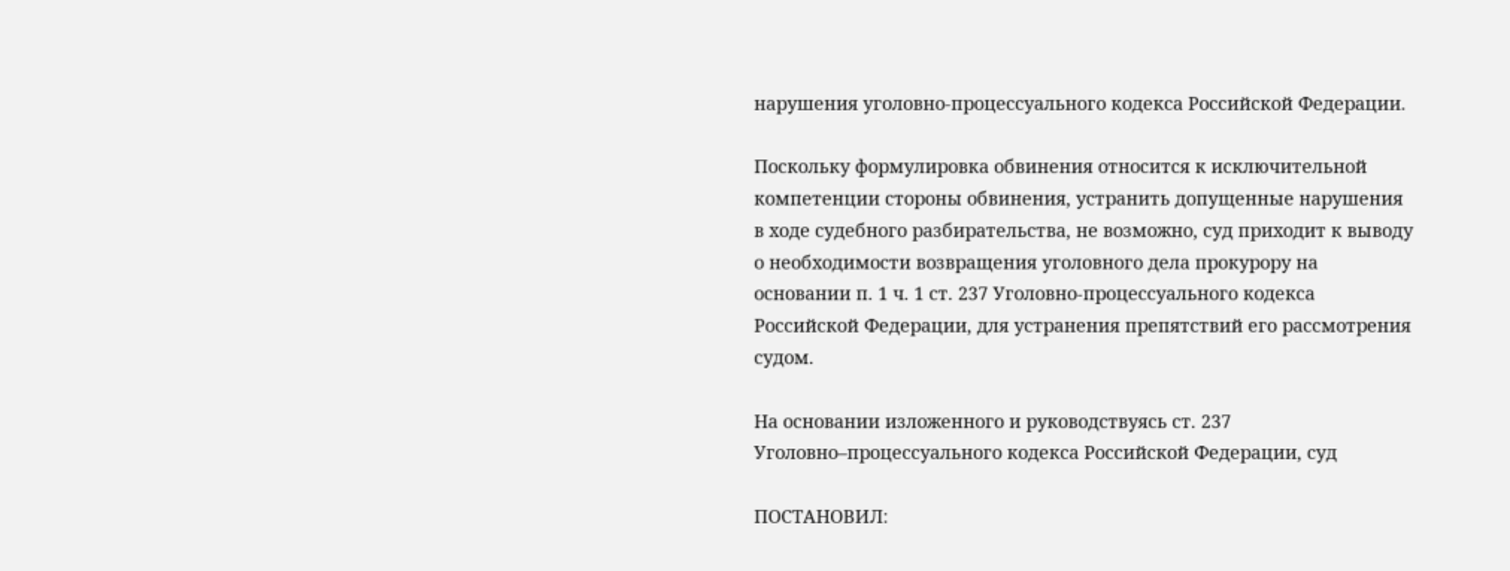нарушения уголовно-процессуального кодекса Российской Федерации.

Поскольку формулировка обвинения относится к исключительной компетенции стороны обвинения, устранить допущенные нарушения в ходе судебного разбирательства, не возможно, суд приходит к выводу о необходимости возвращения уголовного дела прокурору на основании п. 1 ч. 1 ст. 237 Уголовно-процессуального кодекса Российской Федерации, для устранения препятствий его рассмотрения судом.

На основании изложенного и руководствуясь ст. 237 Уголовно–процессуального кодекса Российской Федерации, суд

ПОСТАНОВИЛ: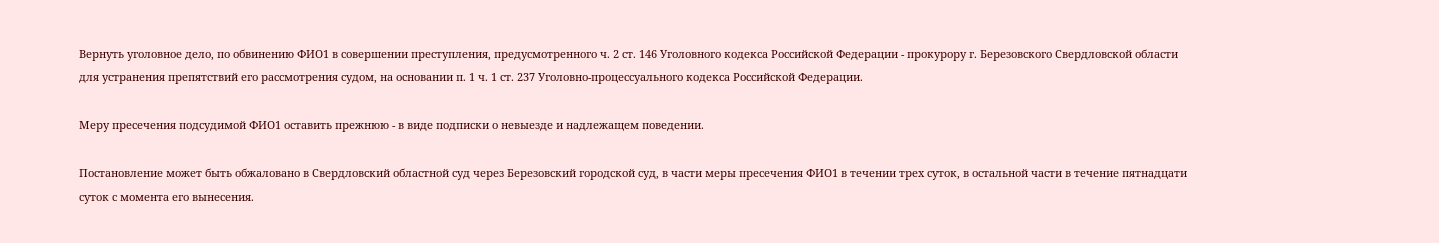Вернуть уголовное дело, по обвинению ФИО1 в совершении преступления, предусмотренного ч. 2 ст. 146 Уголовного кодекса Российской Федерации - прокурору г. Березовского Свердловской области для устранения препятствий его рассмотрения судом, на основании п. 1 ч. 1 ст. 237 Уголовно-процессуального кодекса Российской Федерации.

Меру пресечения подсудимой ФИО1 оставить прежнюю - в виде подписки о невыезде и надлежащем поведении.

Постановление может быть обжаловано в Свердловский областной суд через Березовский городской суд, в части меры пресечения ФИО1 в течении трех суток, в остальной части в течение пятнадцати суток с момента его вынесения.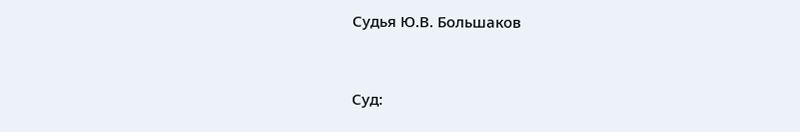Судья Ю.В. Большаков



Суд: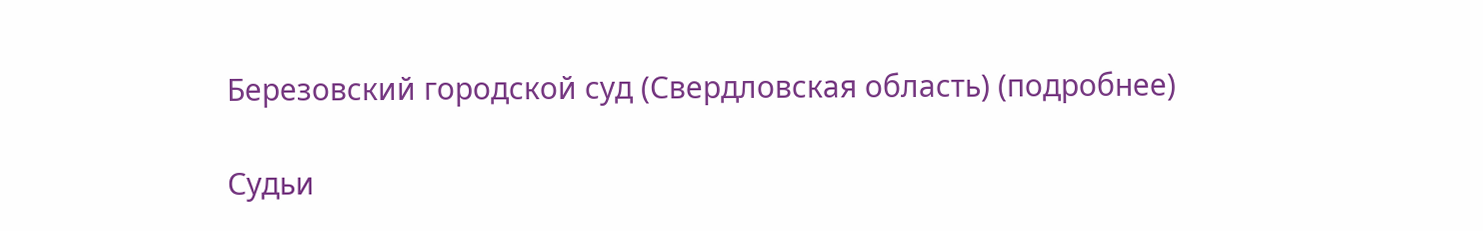Березовский городской суд (Свердловская область) (подробнее)

Судьи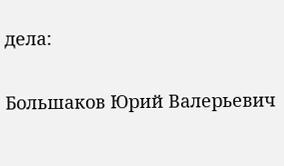дела:

Большаков Юрий Валерьевич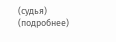(судья) (подробнее)